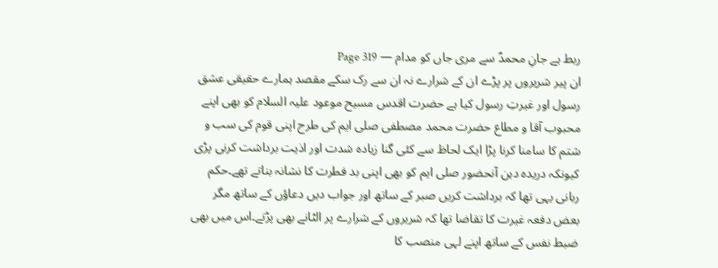ربط ہے جانِ محمدؐ سے مری جاں کو مدام — Page 319
ان پیر شریروں پر پڑے ان کے شرارے نہ ان سے رک سکے مقصد ہمارے حقیقی عشق رسول اور غیرتِ رسول کیا ہے حضرت اقدس مسیح موعود علیہ السلام کو بھی اپنے محبوب آقا و مطاع حضرت محمد مصطفی صلی ایم کی طرح اپنی قوم کی سب و شتم کا سامنا کرنا پڑا ایک لحاظ سے کئی گنا زیادہ شدت اور اذیت برداشت کرنی پڑی کیونکہ دریدہ دہن آنحضور صلی ایم کو بھی اپنی بد فطرت کا نشانہ بناتے تھے۔حکم ربانی یہی تھا کہ برداشت کریں صبر کے ساتھ اور جواب دیں دعاؤں کے ساتھ مگر بعض دفعہ غیرت کا تقاضا تھا کہ شریروں کے شرارے پر الٹانے بھی پڑتے۔اس میں بھی ضبط نفس کے ساتھ اپنے لہی منصب کا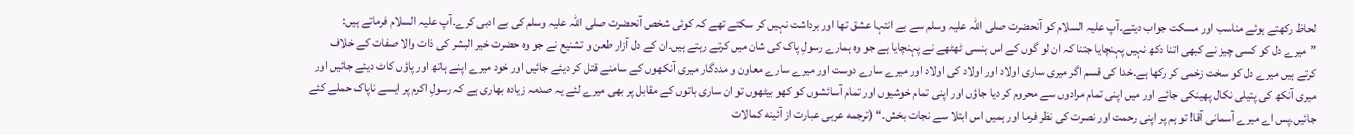لحاظ رکھتے ہوئے مناسب اور مسکت جواب دیتے۔آپ علیہ السلام کو آنحضرت صلی اللہ علیہ وسلم سے بے انتہا عشق تھا اور برداشت نہیں کر سکتے تھے کہ کوئی شخص آنحضرت صلی اللہ علیہ وسلم کی بے ادبی کرے۔آپ علیہ السلام فرماتے ہیں: ”میرے دل کو کسی چیز نے کبھی اتنا دکھ نہیں پہنچایا جتنا کہ ان لو گوں کے اس ہنسی ٹھٹھے نے پہنچایا ہے جو وہ ہمارے رسولِ پاک کی شان میں کرتے رہتے ہیں۔ان کے دل آزار طعن و تشنیع نے جو وہ حضرت خیر البشر کی ذات والا صفات کے خلاف کرتے ہیں میرے دل کو سخت زخمی کر رکھا ہے۔خدا کی قسم اگر میری ساری اولاد اور اولاد کی اولاد اور میرے سارے دوست اور میرے سارے معاون و مددگار میری آنکھوں کے سامنے قتل کر دیئے جائیں اور خود میرے اپنے ہاتھ اور پاؤں کاٹ دیئے جائیں اور میری آنکھ کی پتیلی نکال پھینکی جائے اور میں اپنی تمام مرادوں سے محروم کر دیا جاؤں اور اپنی تمام خوشیوں اور تمام آسائشوں کو کھو بیٹھوں تو ان ساری باتوں کے مقابل پر بھی میرے لئے یہ صدمہ زیادہ بھاری ہے کہ رسولِ اکرم پر ایسے ناپاک حملے کئے جائیں۔پس اے میرے آسمانی آقا! تو ہم پر اپنی رحمت اور نصرت کی نظر فرما اور ہمیں اس ابتلا سے نجات بخش۔“ (ترجمه عربی عبارت از آئینه کمالات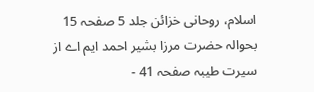اسلام، روحانی خزائن جلد 5 صفحہ 15 بحوالہ حضرت مرزا بشیر احمد ایم اے از سیرت طیبہ صفحہ 41 -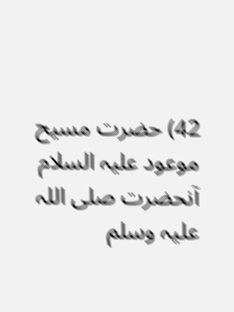42) حضرت مسیح موعود علیہ السلام آنحضرت صلی اللہ علیہ وسلم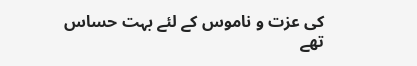کی عزت و ناموس کے لئے بہت حساس تھے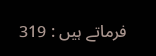فرماتے ہیں : 319